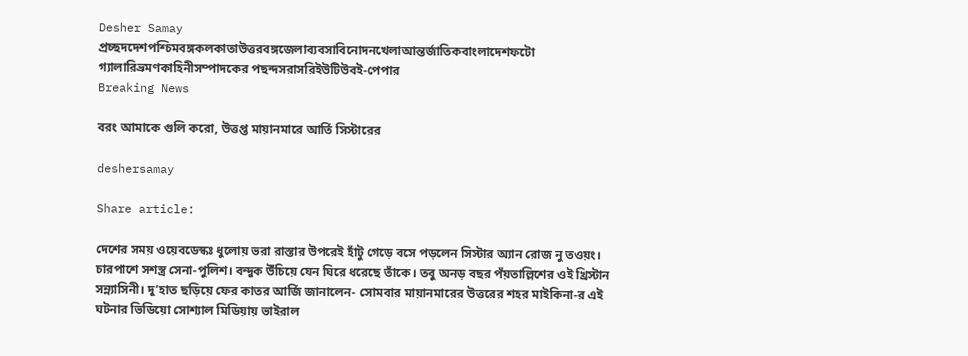Desher Samay
প্রচ্ছদদেশপশ্চিমবঙ্গকলকাতাউত্তরবঙ্গজেলাব্যবসাবিনোদনখেলাআন্তর্জাতিকবাংলাদেশফটো গ্যালারিভ্রমণকাহিনীসম্পাদকের পছন্দসরাসরিইউটিউবই-পেপার
Breaking News

বরং আমাকে গুলি করো, উত্তপ্ত মায়ানমারে আর্তি সিস্টারের

deshersamay

Share article:

দেশের সময় ওয়েবডেস্কঃ ধুলোয় ভরা রাস্তার উপরেই হাঁটু গেড়ে বসে পড়লেন সিস্টার অ্যান রোজ নু তওয়ং। চারপাশে সশস্ত্র সেনা-পুলিশ। বন্দুক উঁচিয়ে যেন ঘিরে ধরেছে তাঁকে। তবু অনড় বছর পঁয়তাল্লিশের ওই খ্রিস্টান সন্ন্যাসিনী। দু’হাত ছড়িয়ে ফের কাতর আর্জি জানালেন- সোমবার মায়ানমারের উত্তরের শহর মাইকিনা-র এই ঘটনার ভিডিয়ো সোশ্যাল মিডিয়ায় ভাইরাল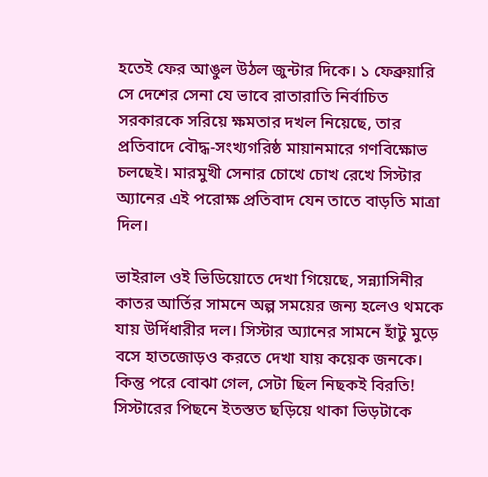হতেই ফের আঙুল উঠল জুন্টার দিকে। ১ ফেব্রুয়ারি সে দেশের সেনা যে ভাবে রাতারাতি নির্বাচিত সরকারকে সরিয়ে ক্ষমতার দখল নিয়েছে, তার প্রতিবাদে বৌদ্ধ-সংখ্যগরিষ্ঠ মায়ানমারে গণবিক্ষোভ চলছেই। মারমুখী সেনার চোখে চোখ রেখে সিস্টার অ্যানের এই পরোক্ষ প্রতিবাদ যেন তাতে বাড়তি মাত্রা দিল।

ভাইরাল ওই ভিডিয়োতে দেখা গিয়েছে, সন্ন্যাসিনীর কাতর আর্তির সামনে অল্প সময়ের জন্য হলেও থমকে যায় উর্দিধারীর দল। সিস্টার অ্যানের সামনে হাঁটু মুড়ে বসে হাতজোড়ও করতে দেখা যায় কয়েক জনকে। কিন্তু পরে বোঝা গেল, সেটা ছিল নিছকই বিরতি! সিস্টারের পিছনে ইতস্তত ছড়িয়ে থাকা ভিড়টাকে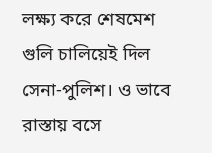লক্ষ্য করে শেষমেশ গুলি চালিয়েই দিল সেনা-পুলিশ। ও ভাবে রাস্তায় বসে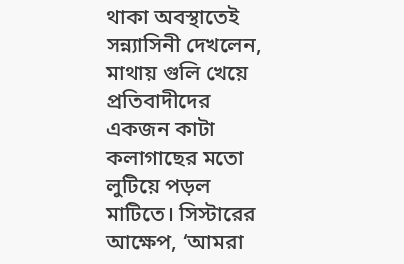থাকা অবস্থাতেই সন্ন্যাসিনী দেখলেন, মাথায় গুলি খেয়ে প্রতিবাদীদের একজন কাটা কলাগাছের মতো লুটিয়ে পড়ল মাটিতে। সিস্টারের আক্ষেপ, ‘আমরা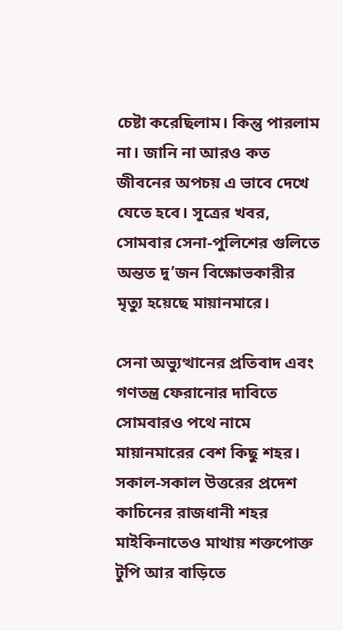চেষ্টা করেছিলাম। কিন্তু পারলাম না। জানি না আরও কত জীবনের অপচয় এ ভাবে দেখে যেতে হবে। সূত্রের খবর, সোমবার সেনা-পুলিশের গুলিতে অন্তত দু’জন বিক্ষোভকারীর মৃত্যু হয়েছে মায়ানমারে।

সেনা অভ্যুত্থানের প্রতিবাদ এবং গণতন্ত্র ফেরানোর দাবিতে সোমবারও পথে নামে মায়ানমারের বেশ কিছু শহর। সকাল-সকাল উত্তরের প্রদেশ কাচিনের রাজধানী শহর মাইকিনাতেও মাথায় শক্তপোক্ত টুপি আর বাড়িতে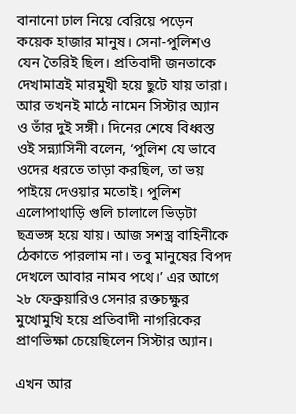বানানো ঢাল নিয়ে বেরিয়ে পড়েন কয়েক হাজার মানুষ। সেনা-পুলিশও যেন তৈরিই ছিল। প্রতিবাদী জনতাকে দেখামাত্রই মারমুখী হয়ে ছুটে যায় তারা। আর তখনই মাঠে নামেন সিস্টার অ্যান ও তাঁর দুই সঙ্গী। দিনের শেষে বিধ্বস্ত ওই সন্ন্যাসিনী বলেন, ‘পুলিশ যে ভাবে ওদের ধরতে তাড়া করছিল, তা ভয় পাইয়ে দেওয়ার মতোই। পুলিশ এলোপাথাড়ি গুলি চালালে ভিড়টা ছত্রভঙ্গ হয়ে যায়। আজ সশস্ত্র বাহিনীকে ঠেকাতে পারলাম না। তবু মানুষের বিপদ দেখলে আবার নামব পথে।’ এর আগে ২৮ ফেব্রুয়ারিও সেনার রক্তচক্ষুর মুখোমুখি হয়ে প্রতিবাদী নাগরিকের প্রাণভিক্ষা চেয়েছিলেন সিস্টার অ্যান।

এখন আর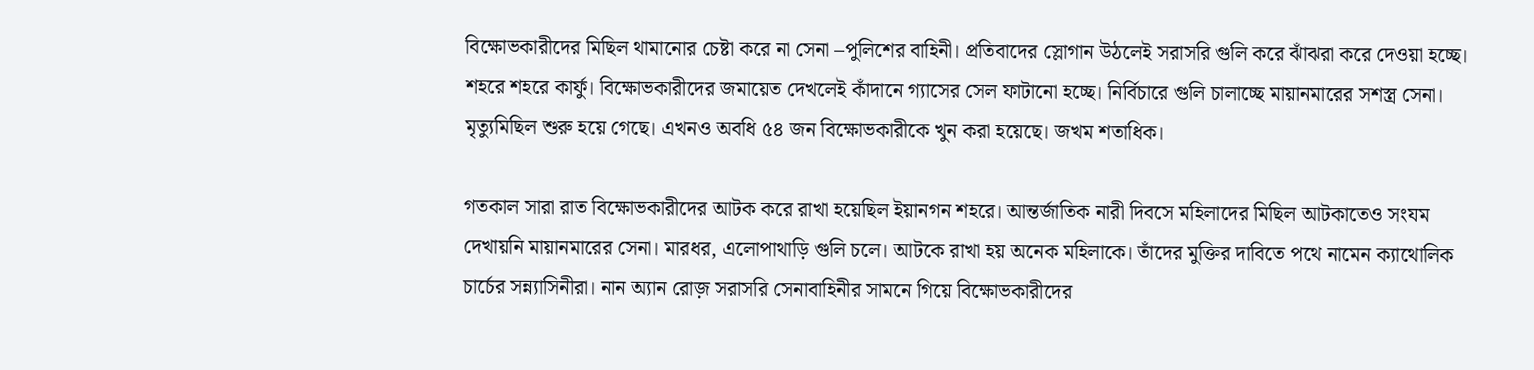বিক্ষোভকারীদের মিছিল থামানোর চেষ্টা করে না সেনা –পুলিশের বাহিনী। প্রতিবাদের স্লোগান উঠলেই সরাসরি গুলি করে ঝাঁঝরা করে দেওয়া হচ্ছে। শহরে শহরে কার্ফু। বিক্ষোভকারীদের জমায়েত দেখলেই কাঁদানে গ্যাসের সেল ফাটানো হচ্ছে। নির্বিচারে গুলি চালাচ্ছে মায়ানমারের সশস্ত্র সেনা। মৃত্যুমিছিল শুরু হয়ে গেছে। এখনও অবধি ৫৪ জন বিক্ষোভকারীকে খুন করা হয়েছে। জখম শতাধিক।

গতকাল সারা রাত বিক্ষোভকারীদের আটক করে রাখা হয়েছিল ইয়ানগন শহরে। আন্তর্জাতিক নারী দিবসে মহিলাদের মিছিল আটকাতেও সংযম দেখায়নি মায়ানমারের সেনা। মারধর, এলোপাথাড়ি গুলি চলে। আটকে রাখা হয় অনেক মহিলাকে। তাঁদের মুক্তির দাবিতে পথে নামেন ক্যাথোলিক চার্চের সন্ন্যাসিনীরা। নান অ্যান রোজ় সরাসরি সেনাবাহিনীর সামনে গিয়ে বিক্ষোভকারীদের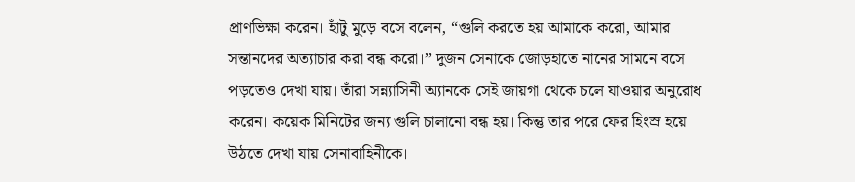প্রাণভিক্ষা করেন। হাঁটু মুড়ে বসে বলেন, “গুলি করতে হয় আমাকে করো, আমার সন্তানদের অত্যাচার করা বন্ধ করো।” দুজন সেনাকে জোড়হাতে নানের সামনে বসে পড়তেও দেখা যায়। তাঁরা সন্ন্যাসিনী অ্যানকে সেই জায়গা থেকে চলে যাওয়ার অনুরোধ করেন। কয়েক মিনিটের জন্য গুলি চালানো বন্ধ হয়। কিন্তু তার পরে ফের হিংস্র হয়ে উঠতে দেখা যায় সেনাবাহিনীকে।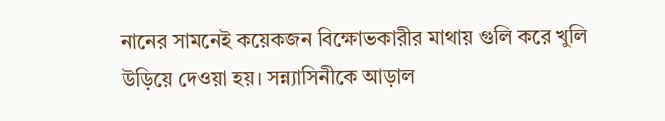নানের সামনেই কয়েকজন বিক্ষোভকারীর মাথায় গুলি করে খুলি উড়িয়ে দেওয়া হয়। সন্ন্যাসিনীকে আড়াল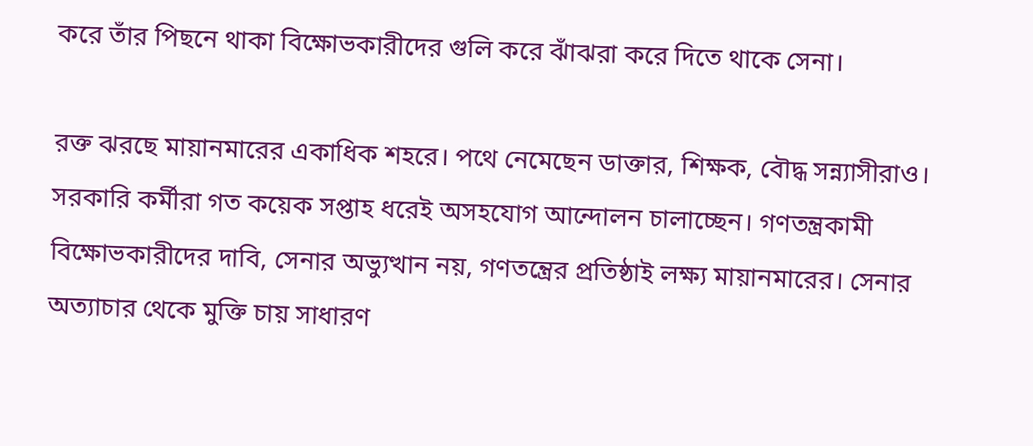করে তাঁর পিছনে থাকা বিক্ষোভকারীদের গুলি করে ঝাঁঝরা করে দিতে থাকে সেনা।

রক্ত ঝরছে মায়ানমারের একাধিক শহরে। পথে নেমেছেন ডাক্তার, শিক্ষক, বৌদ্ধ সন্ন্যাসীরাও। সরকারি কর্মীরা গত কয়েক সপ্তাহ ধরেই অসহযোগ আন্দোলন চালাচ্ছেন। গণতন্ত্রকামী বিক্ষোভকারীদের দাবি, সেনার অভ্যুত্থান নয়, গণতন্ত্রের প্রতিষ্ঠাই লক্ষ্য মায়ানমারের। সেনার অত্যাচার থেকে মুক্তি চায় সাধারণ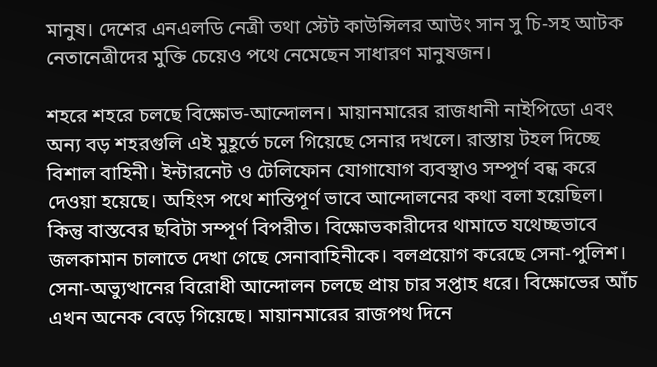মানুষ। দেশের এনএলডি নেত্রী তথা স্টেট কাউন্সিলর আউং সান সু চি-সহ আটক নেতানেত্রীদের মুক্তি চেয়েও পথে নেমেছেন সাধারণ মানুষজন।

শহরে শহরে চলছে বিক্ষোভ-আন্দোলন। মায়ানমারের রাজধানী নাইপিডো এবং অন্য বড় শহরগুলি এই মুহূর্তে চলে গিয়েছে সেনার দখলে। রাস্তায় টহল দিচ্ছে বিশাল বাহিনী। ইন্টারনেট ও টেলিফোন যোগাযোগ ব্যবস্থাও সম্পূর্ণ বন্ধ করে দেওয়া হয়েছে। অহিংস পথে শান্তিপূর্ণ ভাবে আন্দোলনের কথা বলা হয়েছিল। কিন্তু বাস্তবের ছবিটা সম্পূর্ণ বিপরীত। বিক্ষোভকারীদের থামাতে যথেচ্ছভাবে জলকামান চালাতে দেখা গেছে সেনাবাহিনীকে। বলপ্রয়োগ করেছে সেনা-পুলিশ। সেনা-অভ্যুত্থানের বিরোধী আন্দোলন চলছে প্রায় চার সপ্তাহ ধরে। বিক্ষোভের আঁচ এখন অনেক বেড়ে গিয়েছে। মায়ানমারের রাজপথ দিনে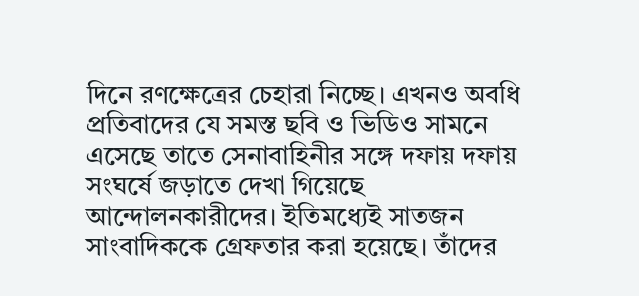দিনে রণক্ষেত্রের চেহারা নিচ্ছে। এখনও অবধি প্রতিবাদের যে সমস্ত ছবি ও ভিডিও সামনে এসেছে তাতে সেনাবাহিনীর সঙ্গে দফায় দফায় সংঘর্ষে জড়াতে দেখা গিয়েছে আন্দোলনকারীদের। ইতিমধ্যেই সাতজন সাংবাদিককে গ্রেফতার করা হয়েছে। তাঁদের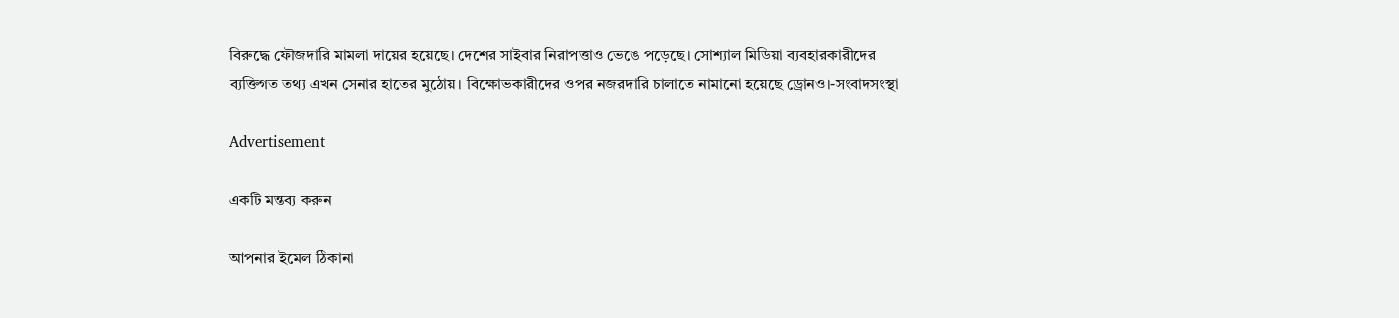বিরুদ্ধে ফৌজদারি মামলা দায়ের হয়েছে। দেশের সাইবার নিরাপত্তাও ভেঙে পড়েছে। সোশ্যাল মিডিয়া ব্যবহারকারীদের ব্যক্তিগত তথ্য এখন সেনার হাতের মুঠোয়। বিক্ষোভকারীদের ওপর নজরদারি চালাতে নামানো হয়েছে ড্রোনও।-সংবাদসংস্থা

Advertisement

একটি মন্তব্য করুন

আপনার ইমেল ঠিকানা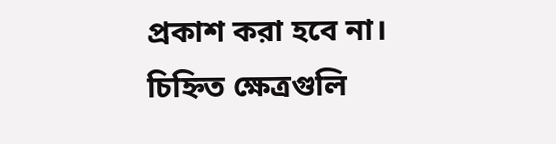প্রকাশ করা হবে না। চিহ্নিত ক্ষেত্রগুলি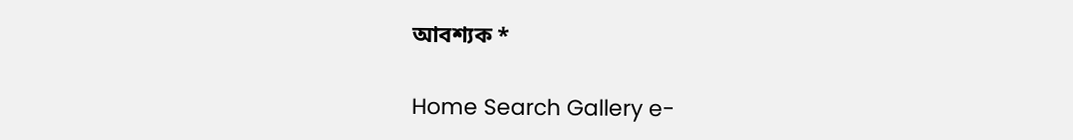আবশ্যক *

Home Search Gallery e-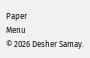Paper
Menu
© 2026 Desher Samay.